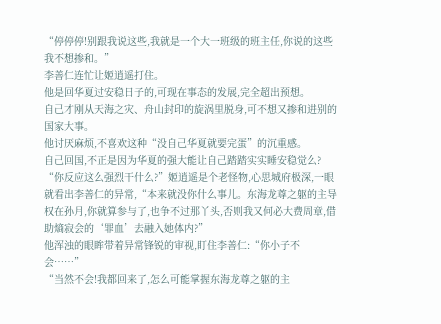“停停停!别跟我说这些,我就是一个大一班级的班主任,你说的这些我不想掺和。”
李善仁连忙让姬逍遥打住。
他是回华夏过安稳日子的,可现在事态的发展,完全超出预想。
自己才刚从天海之灾、舟山封印的旋涡里脱身,可不想又掺和进别的国家大事。
他讨厌麻烦,不喜欢这种“没自己华夏就要完蛋”的沉重感。
自己回国,不正是因为华夏的强大能让自己踏踏实实睡安稳觉么?
“你反应这么强烈干什么?”姬逍遥是个老怪物,心思城府极深,一眼就看出李善仁的异常,“本来就没你什么事儿。东海龙尊之躯的主导权在孙月,你就算参与了,也争不过那丫头,否则我又何必大费周章,借助熵寂会的‘罪血’去融入她体内?”
他浑浊的眼眸带着异常锋锐的审视,盯住李善仁:“你小子不会……”
“当然不会!我都回来了,怎么可能掌握东海龙尊之躯的主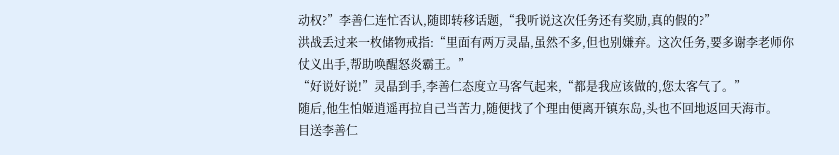动权?”李善仁连忙否认,随即转移话题,“我听说这次任务还有奖励,真的假的?”
洪战丢过来一枚储物戒指:“里面有两万灵晶,虽然不多,但也别嫌弃。这次任务,要多谢李老师你仗义出手,帮助唤醒怒炎霸王。”
“好说好说!”灵晶到手,李善仁态度立马客气起来,“都是我应该做的,您太客气了。”
随后,他生怕姬逍遥再拉自己当苦力,随便找了个理由便离开镇东岛,头也不回地返回天海市。
目送李善仁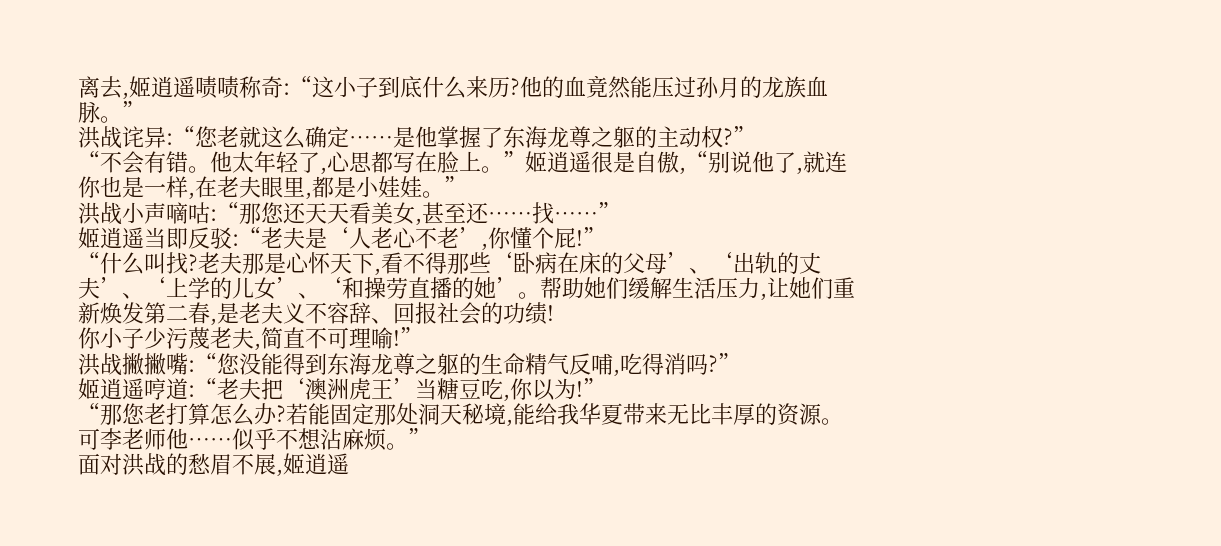离去,姬逍遥啧啧称奇:“这小子到底什么来历?他的血竟然能压过孙月的龙族血脉。”
洪战诧异:“您老就这么确定……是他掌握了东海龙尊之躯的主动权?”
“不会有错。他太年轻了,心思都写在脸上。”姬逍遥很是自傲,“别说他了,就连你也是一样,在老夫眼里,都是小娃娃。”
洪战小声嘀咕:“那您还天天看美女,甚至还……找……”
姬逍遥当即反驳:“老夫是‘人老心不老’,你懂个屁!”
“什么叫找?老夫那是心怀天下,看不得那些‘卧病在床的父母’、‘出轨的丈夫’、‘上学的儿女’、‘和操劳直播的她’。帮助她们缓解生活压力,让她们重新焕发第二春,是老夫义不容辞、回报社会的功绩!
你小子少污蔑老夫,简直不可理喻!”
洪战撇撇嘴:“您没能得到东海龙尊之躯的生命精气反哺,吃得消吗?”
姬逍遥哼道:“老夫把‘澳洲虎王’当糖豆吃,你以为!”
“那您老打算怎么办?若能固定那处洞天秘境,能给我华夏带来无比丰厚的资源。可李老师他……似乎不想沾麻烦。”
面对洪战的愁眉不展,姬逍遥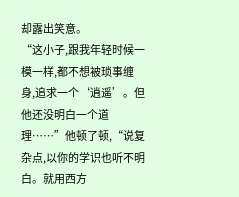却露出笑意。
“这小子,跟我年轻时候一模一样,都不想被琐事缠身,追求一个‘逍遥’。但他还没明白一个道理……”他顿了顿,“说复杂点,以你的学识也听不明白。就用西方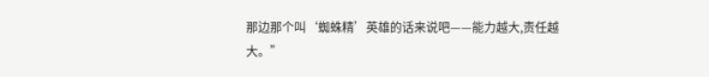那边那个叫‘蜘蛛精’英雄的话来说吧——能力越大,责任越大。”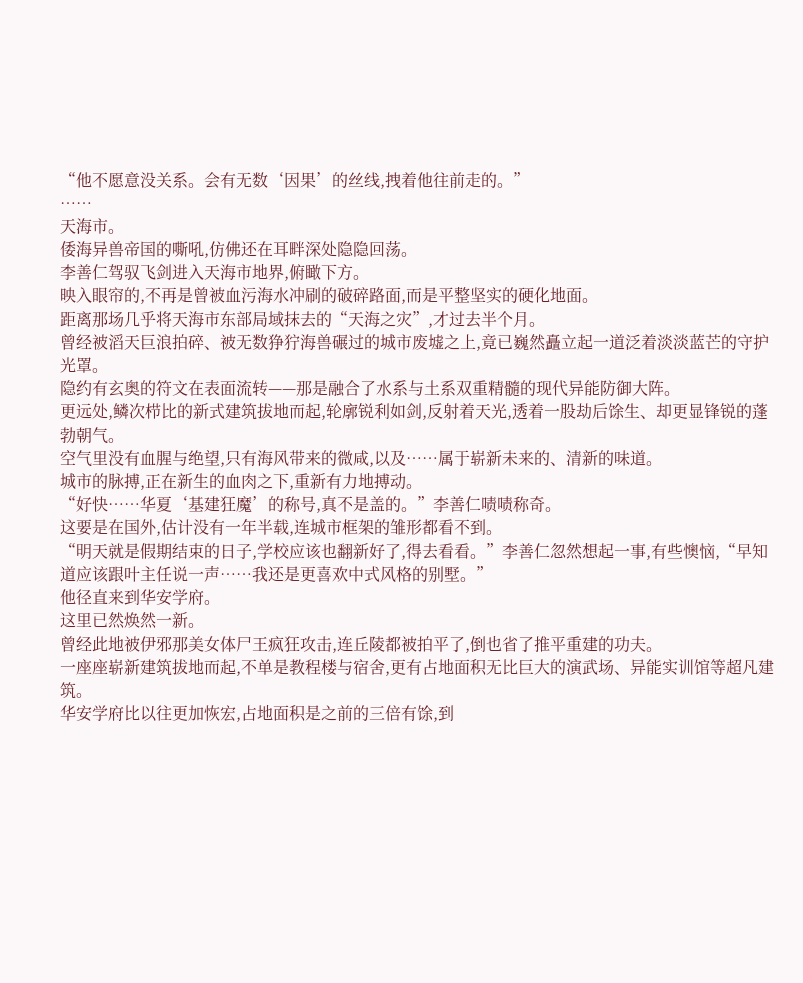“他不愿意没关系。会有无数‘因果’的丝线,拽着他往前走的。”
……
天海市。
倭海异兽帝国的嘶吼,仿佛还在耳畔深处隐隐回荡。
李善仁驾驭飞剑进入天海市地界,俯瞰下方。
映入眼帘的,不再是曾被血污海水冲刷的破碎路面,而是平整坚实的硬化地面。
距离那场几乎将天海市东部局域抹去的“天海之灾”,才过去半个月。
曾经被滔天巨浪拍碎、被无数狰狞海兽碾过的城市废墟之上,竟已巍然矗立起一道泛着淡淡蓝芒的守护光罩。
隐约有玄奥的符文在表面流转——那是融合了水系与土系双重精髓的现代异能防御大阵。
更远处,鳞次栉比的新式建筑拔地而起,轮廓锐利如剑,反射着天光,透着一股劫后馀生、却更显锋锐的蓬勃朝气。
空气里没有血腥与绝望,只有海风带来的微咸,以及……属于崭新未来的、清新的味道。
城市的脉搏,正在新生的血肉之下,重新有力地搏动。
“好快……华夏‘基建狂魔’的称号,真不是盖的。”李善仁啧啧称奇。
这要是在国外,估计没有一年半载,连城市框架的雏形都看不到。
“明天就是假期结束的日子,学校应该也翻新好了,得去看看。”李善仁忽然想起一事,有些懊恼,“早知道应该跟叶主任说一声……我还是更喜欢中式风格的别墅。”
他径直来到华安学府。
这里已然焕然一新。
曾经此地被伊邪那美女体尸王疯狂攻击,连丘陵都被拍平了,倒也省了推平重建的功夫。
一座座崭新建筑拔地而起,不单是教程楼与宿舍,更有占地面积无比巨大的演武场、异能实训馆等超凡建筑。
华安学府比以往更加恢宏,占地面积是之前的三倍有馀,到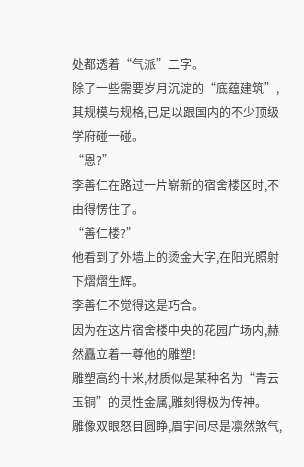处都透着“气派”二字。
除了一些需要岁月沉淀的“底蕴建筑”,其规模与规格,已足以跟国内的不少顶级学府碰一碰。
“恩?”
李善仁在路过一片崭新的宿舍楼区时,不由得愣住了。
“善仁楼?”
他看到了外墙上的烫金大字,在阳光照射下熠熠生辉。
李善仁不觉得这是巧合。
因为在这片宿舍楼中央的花园广场内,赫然矗立着一尊他的雕塑!
雕塑高约十米,材质似是某种名为“青云玉铜”的灵性金属,雕刻得极为传神。
雕像双眼怒目圆睁,眉宇间尽是凛然煞气,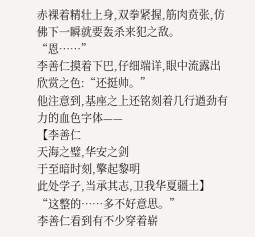赤裸着精壮上身,双拳紧握,筋肉贲张,仿佛下一瞬就要轰杀来犯之敌。
“恩……”
李善仁摸着下巴,仔细端详,眼中流露出欣赏之色:“还挺帅。”
他注意到,基座之上还铭刻着几行遒劲有力的血色字体——
【李善仁
天海之璧,华安之剑
于至暗时刻,擎起黎明
此处学子,当承其志,卫我华夏疆土】
“这整的……多不好意思。”
李善仁看到有不少穿着崭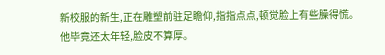新校服的新生,正在雕塑前驻足瞻仰,指指点点,顿觉脸上有些臊得慌。
他毕竟还太年轻,脸皮不算厚。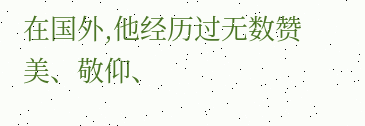在国外,他经历过无数赞美、敬仰、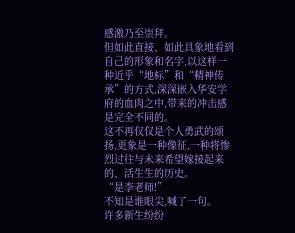感激乃至崇拜。
但如此直接、如此具象地看到自己的形象和名字,以这样一种近乎“地标”和“精神传承”的方式,深深嵌入华安学府的血肉之中,带来的冲击感是完全不同的。
这不再仅仅是个人勇武的颂扬,更象是一种像征,一种将惨烈过往与未来希望嫁接起来的、活生生的历史。
“是李老师!”
不知是谁眼尖,喊了一句。
许多新生纷纷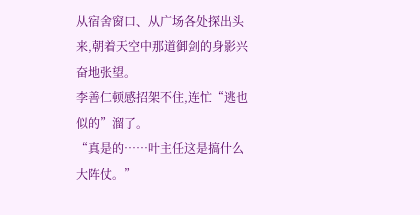从宿舍窗口、从广场各处探出头来,朝着天空中那道御剑的身影兴奋地张望。
李善仁顿感招架不住,连忙“逃也似的”溜了。
“真是的……叶主任这是搞什么大阵仗。”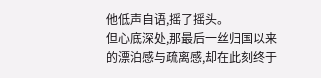他低声自语,摇了摇头。
但心底深处,那最后一丝归国以来的漂泊感与疏离感,却在此刻终于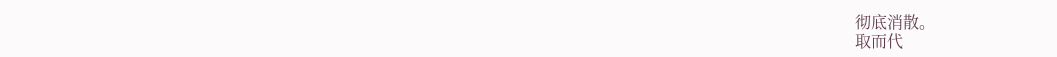彻底消散。
取而代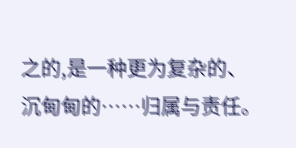之的,是一种更为复杂的、沉甸甸的……归属与责任。